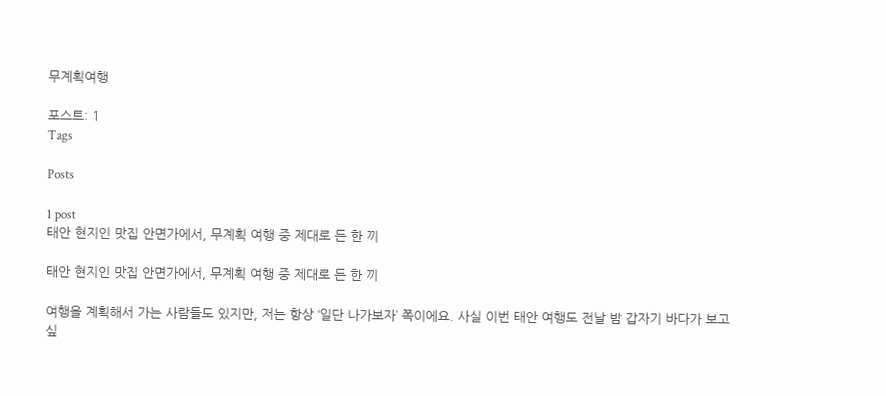무계획여행

포스트: 1
Tags

Posts

1 post
태안 현지인 맛집 안면가에서, 무계획 여행 중 제대로 든 한 끼

태안 현지인 맛집 안면가에서, 무계획 여행 중 제대로 든 한 끼

여행을 계획해서 가는 사람들도 있지만, 저는 항상 ‘일단 나가보자’ 쪽이에요. 사실 이번 태안 여행도 전날 밤 갑자기 바다가 보고 싶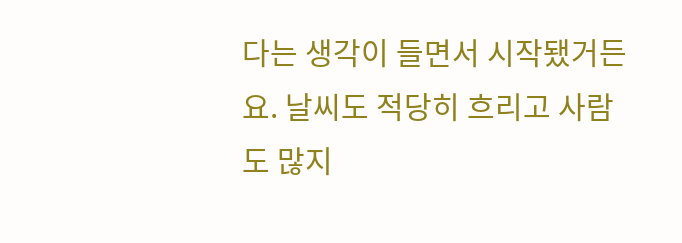다는 생각이 들면서 시작됐거든요. 날씨도 적당히 흐리고 사람도 많지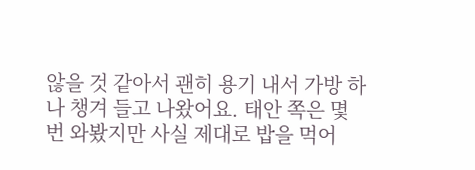않을 것 같아서 괜히 용기 내서 가방 하나 챙겨 들고 나왔어요. 태안 쪽은 몇 번 와봤지만 사실 제대로 밥을 먹어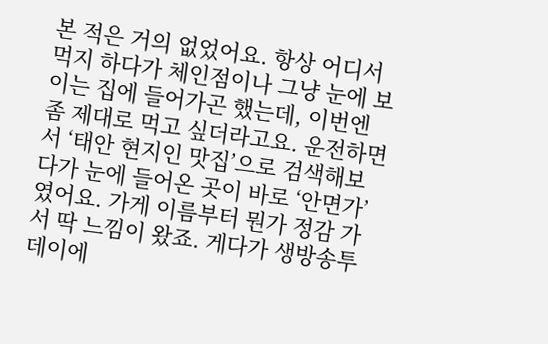본 적은 거의 없었어요. 항상 어디서 먹지 하다가 체인점이나 그냥 눈에 보이는 집에 들어가곤 했는데, 이번엔 좀 제대로 먹고 싶더라고요. 운전하면서 ‘태안 현지인 맛집’으로 검색해보다가 눈에 들어온 곳이 바로 ‘안면가’였어요. 가게 이름부터 뭔가 정감 가서 딱 느낌이 왔죠. 게다가 생방송투데이에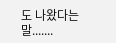도 나왔다는 말.......